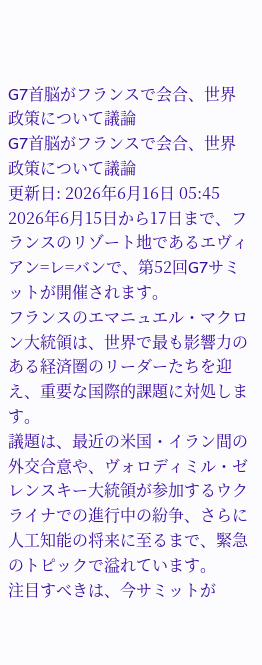G7首脳がフランスで会合、世界政策について議論
G7首脳がフランスで会合、世界政策について議論
更新日: 2026年6月16日 05:45
2026年6月15日から17日まで、フランスのリゾート地であるエヴィアン=レ=バンで、第52回G7サミットが開催されます。
フランスのエマニュエル・マクロン大統領は、世界で最も影響力のある経済圏のリーダーたちを迎え、重要な国際的課題に対処します。
議題は、最近の米国・イラン間の外交合意や、ヴォロディミル・ゼレンスキー大統領が参加するウクライナでの進行中の紛争、さらに人工知能の将来に至るまで、緊急のトピックで溢れています。
注目すべきは、今サミットが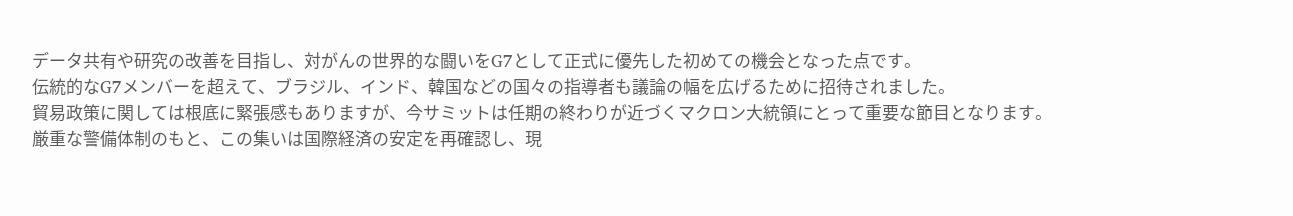データ共有や研究の改善を目指し、対がんの世界的な闘いをG7として正式に優先した初めての機会となった点です。
伝統的なG7メンバーを超えて、ブラジル、インド、韓国などの国々の指導者も議論の幅を広げるために招待されました。
貿易政策に関しては根底に緊張感もありますが、今サミットは任期の終わりが近づくマクロン大統領にとって重要な節目となります。
厳重な警備体制のもと、この集いは国際経済の安定を再確認し、現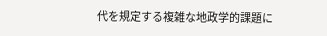代を規定する複雑な地政学的課題に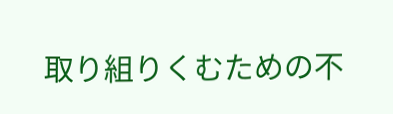取り組りくむための不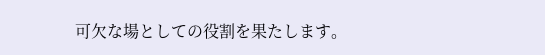可欠な場としての役割を果たします。